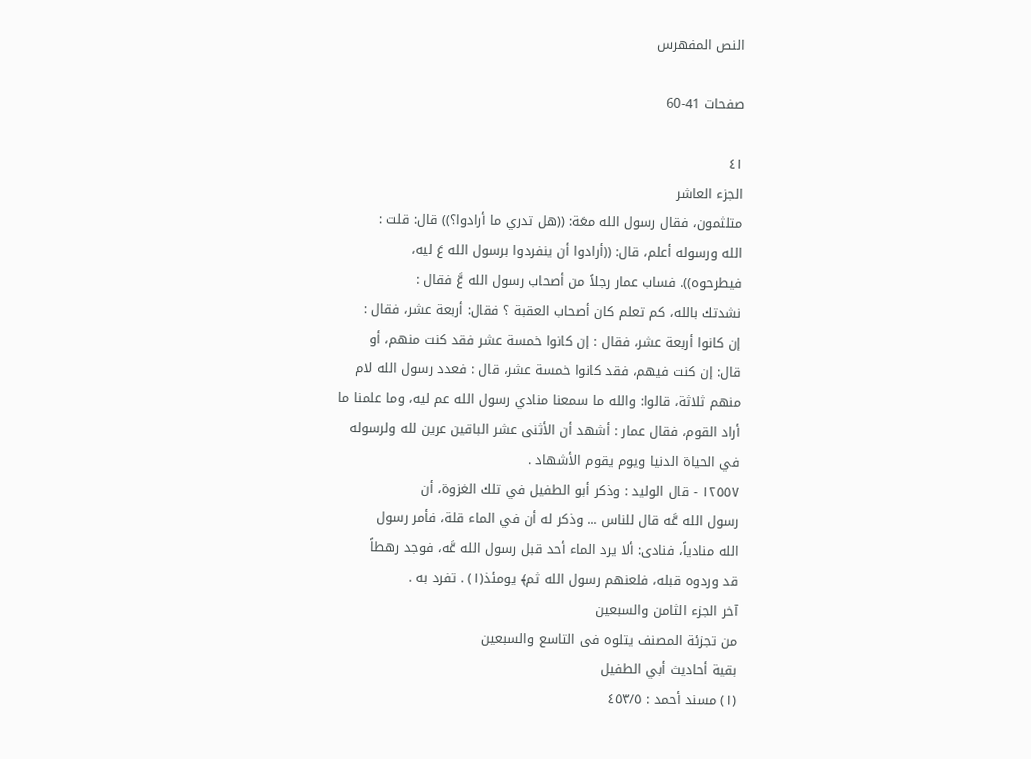النص المفهرس

صفحات 41-60

٤١
الجزء العاشر
متلثمون، فقال رسول الله معَة: ((هل تدري ما أرادوا؟)) قال: قلت :
الله ورسوله أعلم، قال: ((أرادوا أن ينفردوا برسول الله عَ ليه،
فيطرحوه)). فساب عمار رجلاً من أصحاب رسول الله عَّ فقال :
نشدتك بالله، كم تعلم كان أصحاب العقبة ؟ فقال: أربعة عشر، فقال :
إن كانوا أربعة عشر، فقال : إن كانوا خمسة عشر فقد كنت منهم، أو
قال: إن كنت فيهم، فقد كانوا خمسة عشر، قال : فعدد رسول الله لام
منهم ثلاثة، قالوا: والله ما سمعنا منادي رسول الله عم ليه، وما علمنا ما
أراد القوم، فقال عمار : أشهد أن الأثنى عشر الباقين عرين لله ولرسوله
في الحياة الدنيا ويوم يقوم الأشهاد .
١٢٥٥٧ - قال الوليد : وذكر أبو الطفيل في تلك الغزوة، أن
رسول الله عَّه قال للناس ... وذكر له أن في الماء قلة، فأمر رسول
الله منادياً، فنادى: ألا يرد الماء أحد قبل رسول الله عَّه، فوجد رهطاً
قد وردوه قبله، فلعنهم رسول الله ثم﴾ يومئذ(١) . تفرد به .
آخر الجزء الثامن والسبعين
من تجزئة المصنف يتلوه فى التاسع والسبعين
بقية أحاديث أبي الطفيل
(١) مسند أحمد : ٤٥٣/٥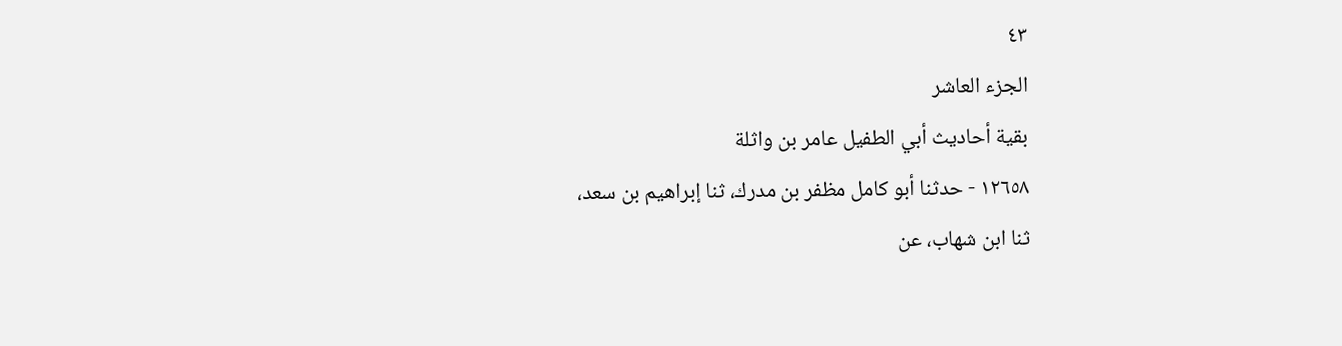٤٣
الجزء العاشر
بقية أحاديث أبي الطفيل عامر بن واثلة
١٢٦٥٨ - حدثنا أبو كامل مظفر بن مدرك، ثنا إبراهيم بن سعد،
ثنا ابن شهاب، عن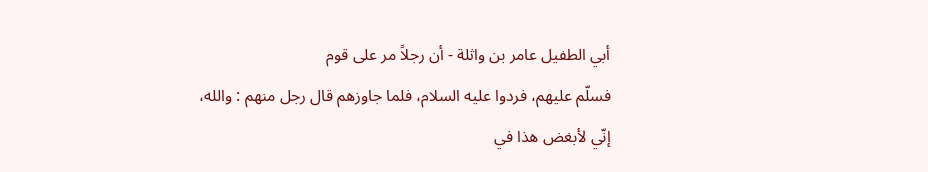أبي الطفيل عامر بن واثلة - أن رجلاً مر على قوم
فسلّم عليهم، فردوا عليه السلام، فلما جاوزهم قال رجل منهم : والله،
إنّي لأبغض هذا في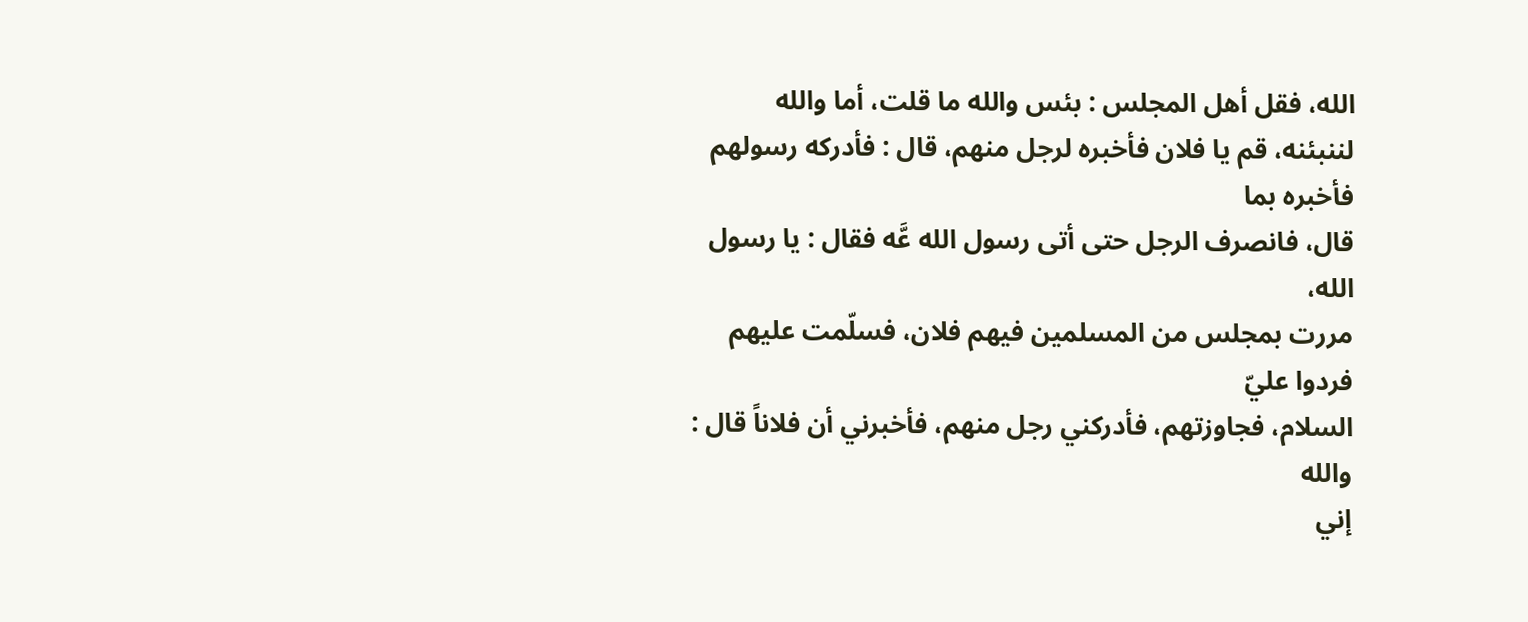الله، فقل أهل المجلس : بئس والله ما قلت، أما والله
لننبئنه، قم يا فلان فأخبره لرجل منهم، قال : فأدركه رسولهم فأخبره بما
قال، فانصرف الرجل حتى أتى رسول الله عَّه فقال : يا رسول الله،
مررت بمجلس من المسلمين فيهم فلان، فسلّمت عليهم فردوا عليّ
السلام، فجاوزتهم، فأدركني رجل منهم، فأخبرني أن فلاناً قال : والله
إني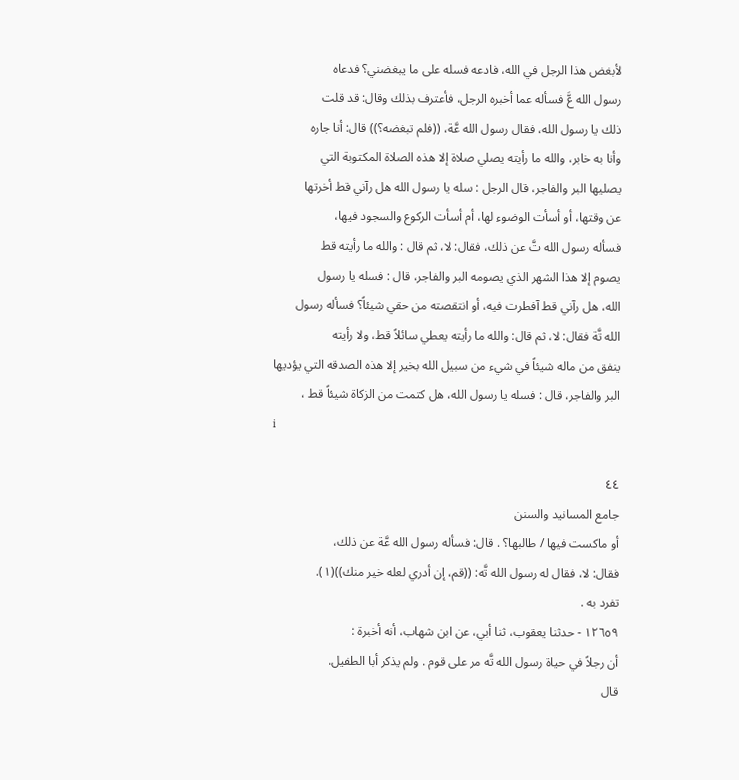لأبغض هذا الرجل في الله، فادعه فسله على ما يبغضني؟ فدعاه
رسول الله عَّ فسأله عما أخبره الرجل، فأعترف بذلك وقال: قد قلت
ذلك يا رسول الله، فقال رسول الله عَّة، ((فلم تبغضه؟)) قال: أنا جاره
وأنا به خابر، والله ما رأيته يصلي صلاة إلا هذه الصلاة المكتوبة التي
يصليها البر والفاجر، قال الرجل : سله يا رسول الله هل رآني قط أخرتها
عن وقتها، أو أسأت الوضوء لها، أم أسأت الركوع والسجود فيها،
فسأله رسول الله تَّ عن ذلك، فقال: لا، ثم قال : والله ما رأيته قط
يصوم إلا هذا الشهر الذي يصومه البر والفاجر، قال : فسله يا رسول
الله، هل رآني قط آفطرت فيه، أو انتقصته من حقي شيئاً؟ فسأله رسول
الله تَّة فقال: لا، ثم قال: والله ما رأيته يعطي سائلاً قط، ولا رأيته
ينفق من ماله شيئاً في شيء من سبيل الله بخير إلا هذه الصدقه التي يؤديها
البر والفاجر، قال : فسله يا رسول الله، هل كتمت من الزكاة شيئاً قط ،
i

٤٤
جامع المسانيد والسنن
أو ماكست فيها / طالبها؟ . قال: فسأله رسول الله عَّة عن ذلك،
فقال: لا، فقال له رسول الله تَّه: ((قم، إن أدري لعله خير منك))(١).
تفرد به .
١٢٦٥٩ - حدثنا يعقوب، ثنا أبي، عن ابن شهاب، أنه أخبرة :
أن رجلاً في حياة رسول الله تَّه مر على قوم . ولم يذكر أبا الطفيل.
قال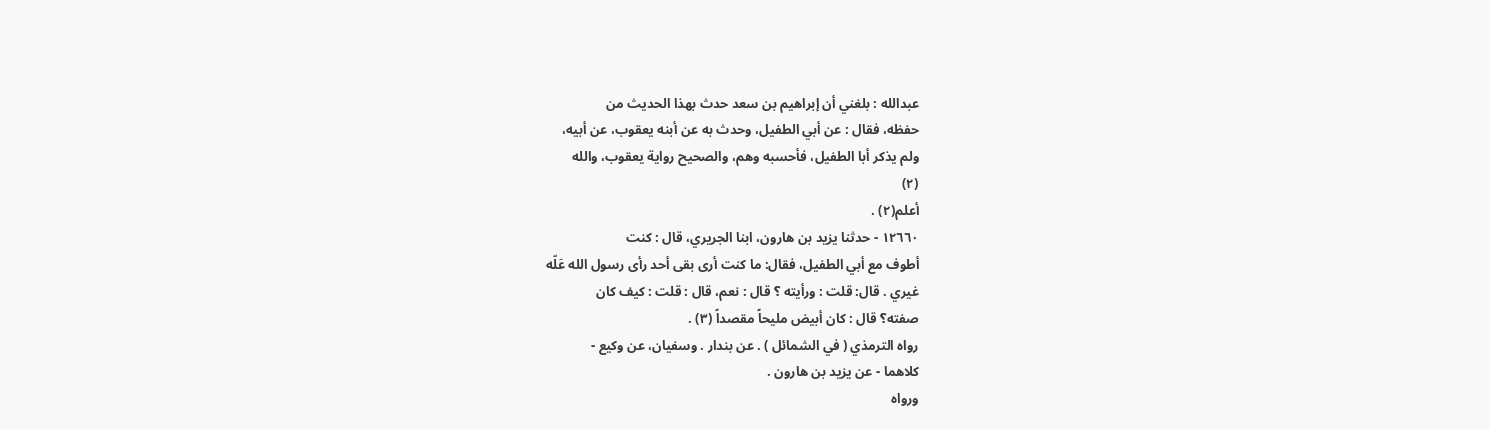عبدالله : بلغني أن إبراهيم بن سعد حدث بهذا الحديث من
حفظه، فقال : عن أبي الطفيل، وحدث به عن أبنه يعقوب، عن أبيه،
ولم يذكر أبا الطفيل، فأحسبه وهم، والصحيح رواية يعقوب، والله
(٢)
أعلم(٢) .
١٢٦٦٠ - حدثنا يزيد بن هارون، ابنا الجريري، قال : كنت
أطوف مع أبي الطفيل، فقال: ما كنت أرى بقى أحد رأى رسول الله عَلّه
غيري . قال: قلت : ورأيته ؟ قال : نعم، قال : قلت : كيف كان
صفته؟ قال : كان أبيض مليحاً مقصداً (٣) .
رواه الترمذي ( في الشمائل ) . عن بندار . وسفيان، عن وكيع -
كلاهما - عن یزید بن هارون .
ورواه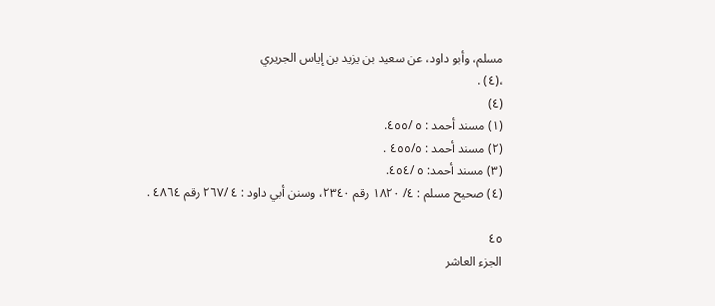مسلم، وأبو داود، عن سعيد بن يزيد بن إياس الجريري
،(٤) .
(٤)
(١) مسند أحمد : ٥ /٤٥٥.
(٢) مسند أحمد : ٤٥٥/٥ .
(٣) مسند أحمد: ٥ /٤٥٤.
(٤) صحيح مسلم : ٤/ ١٨٢٠ رقم ٢٣٤٠، وسنن أبي داود : ٤ /٢٦٧ رقم ٤٨٦٤ .

٤٥
الجزء العاشر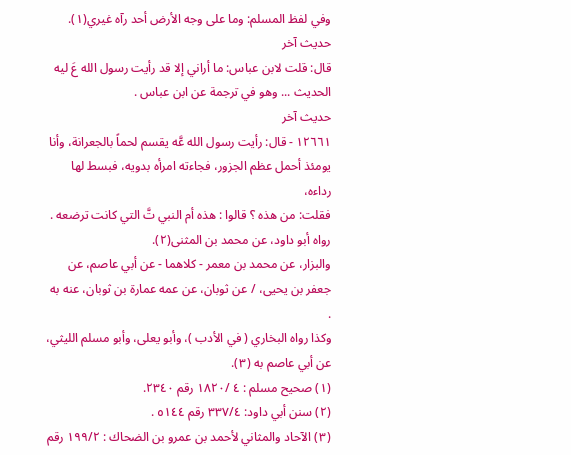وفي لفظ المسلم: وما على وجه الأرض أحد رآه غيري(١).
حدیث آخر
قال: قلت لابن عباس: ما أراني إلا قد رأيت رسول الله عَ ليه
الحديث ... وهو في ترجمة عن ابن عباس .
حدیث آخر
١٢٦٦١ - قال: رأيت رسول الله عَّه يقسم لحماً بالجعرانة، وأنا
يومئذ أحمل عظم الجزور، فجاءته امرأه بدويه، فبسط لها رداءه،
فقلت: من هذه ؟ قالوا : هذه أم النبي تَّ التي كانت ترضعه .
رواه أبو داود، عن محمد بن المثنى(٢).
والبزار، عن محمد بن معمر - كلاهما - عن أبي عاصم، عن
جعفر بن يحيى، / عن ثوبان، عن عمه عمارة بن ثوبان، عنه به .
وكذا رواه البخاري ( في الأدب )، وأبو يعلى، وأبو مسلم الليثي،
عن أبي عاصم به (٣).
(١) صحيح مسلم : ٤ /١٨٢٠ رقم ٢٣٤٠.
(٢) سنن أبي داود: ٣٣٧/٤ رقم ٥١٤٤ .
(٣) الآحاد والمثاني لأحمد بن عمرو بن الضحاك : ١٩٩/٢ رقم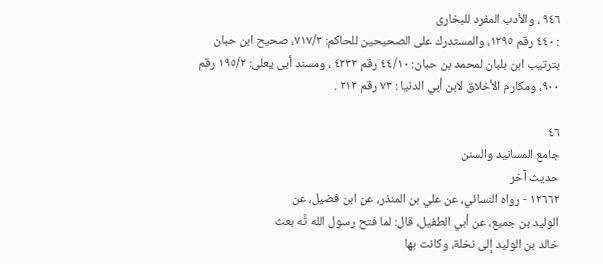٩٤٦ ، والأدب المفرد للبخارى
: ٤٤٠ رقم ١٢٩٥، والمستدرك على الصحيحين للحاكم: ٧١٧/٣، صحيح ابن حبان
بترتيب ابن بلبان لمحمد بن حبان: ٤٤/١٠ رقم ٤٢٣٢ ، ومسند أبی یعلی: ١٩٥/٢ رقم
٩٠٠، ومكارم الأخلاق لابن أبي الدنيا : ٧٣ رقم ٢١٢ .

٤٦
جامع المسانيد والسنن
حدیث آخر
١٢٦٦٢ - رواه النسائي، عن علي بن المنذر، عن ابن فضيل، عن
الوليد بن جميع، عن أبي الطفيل، قال: لما فتح رسول الله تَّه بعث
خالد بن الوليد إلى نخلة، وكانت بها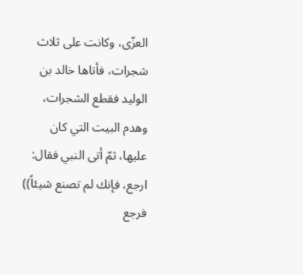العزّى، وكانت على ثلاث
شجرات، فأتاها خالد بن الوليد فقطع الشجرات، وهدم البيت التي كان
عليها، ثمّ أتى النبي فقال: ارجع، فإنك لم تصنع شيئاً)) فرجع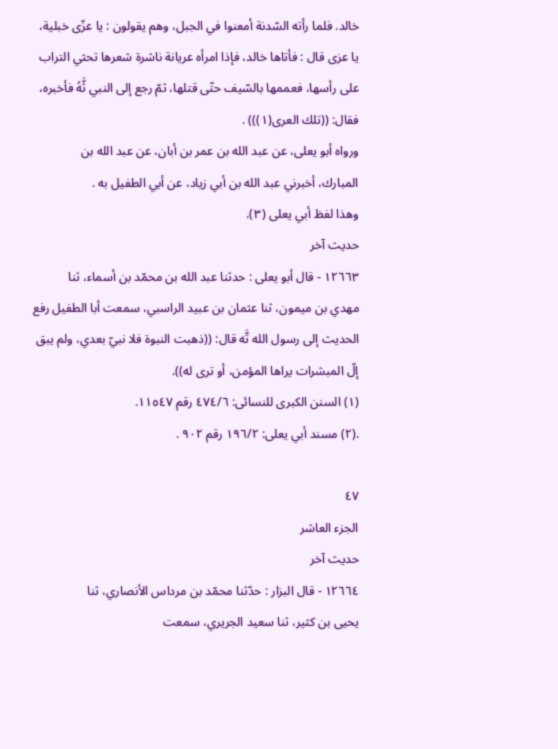خالد. فلما رأته السّدنة أمعنوا في الجبل، وهم يقولون : يا عزّى خبلية،
يا عزى قال : فأتاها خالد، فإذا امرأه عريانة ناشرة شعرها تحثي التراب
على رأسها، فعممها بالسّيف حتّى قتلها، ثمّ رجع إلى النبي ثَّهُ فأخبره،
فقال: ((تلك العرى(١))) .
ورواه أبو يعلى، عن عبد الله بن عمر بن أبان، عن عبد الله بن
المبارك، أخبرني عبد الله بن أبي زياد، عن أبي الطفيل به .
وهذا لفظ أبي يعلى (٣).
حدیث آخر
١٢٦٦٣ - قال أبو يعلى : حدثنا عبد الله بن محمّد بن أسماء، ثنا
مهدي بن ميمون، ثنا عثمان بن عبيد الراسبي، سمعت أبا الطفيل رفع
الحديث إلى رسول الله تَّه قال: ((ذهبت النبوة فلا نبيّ بعدي، ولم يبق
إلّ المبشرات يراها المؤمن، أو ترى له)).
(١) السنن الكبرى للنسائى: ٤٧٤/٦ رقم ١١٥٤٧.
.(٢) مسند أبي يعلى: ١٩٦/٢ رقم ٩٠٢ .

٤٧
الجزء العاشر
حدیث آخر
١٢٦٦٤ - قال البزار : حدّثنا محمّد بن مرداس الأنصاري، ثنا
يحيى بن كثير، ثنا سعيد الجريري، سمعت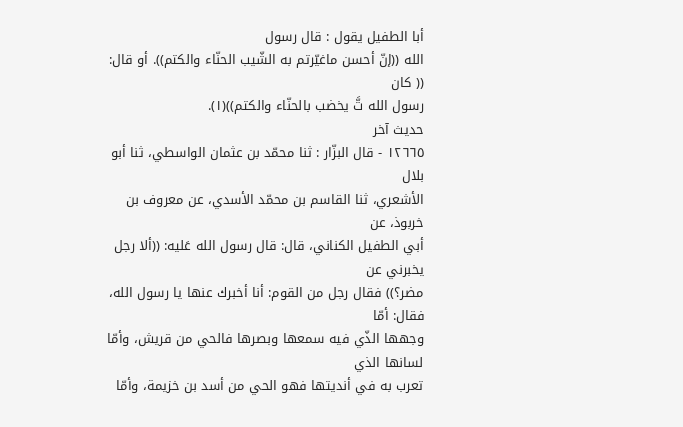أبا الطفيل يقول : قال رسول
الله ((إنّ أحسن ماغيّرتم به الشّيب الحنّاء والكتم)). أو قال: (( كان
رسول الله تَّ يخضب بالحنّاء والكتم))(١).
حدیث آخر
١٢٦٦٥ - قال البزّار : ثنا محمّد بن عثمان الواسطي، ثنا أبو بلال
الأشعري، ثنا القاسم بن محمّد الأسدي، عن معروف بن خربوذ، عن
أبي الطفيل الكناني، قال: قال رسول الله عَليه: ((ألا رجل يخبرني عن
مضر؟)) فقال رجل من القوم: أنا أخبرك عنها يا رسول الله، فقال: أمّا
وجهها الذّي فيه سمعها وبصرها فالحي من قريش، وأمّا لسانها الذي
تعرب به في أنديتها فهو الحي من أسد بن خزيمة، وأمّا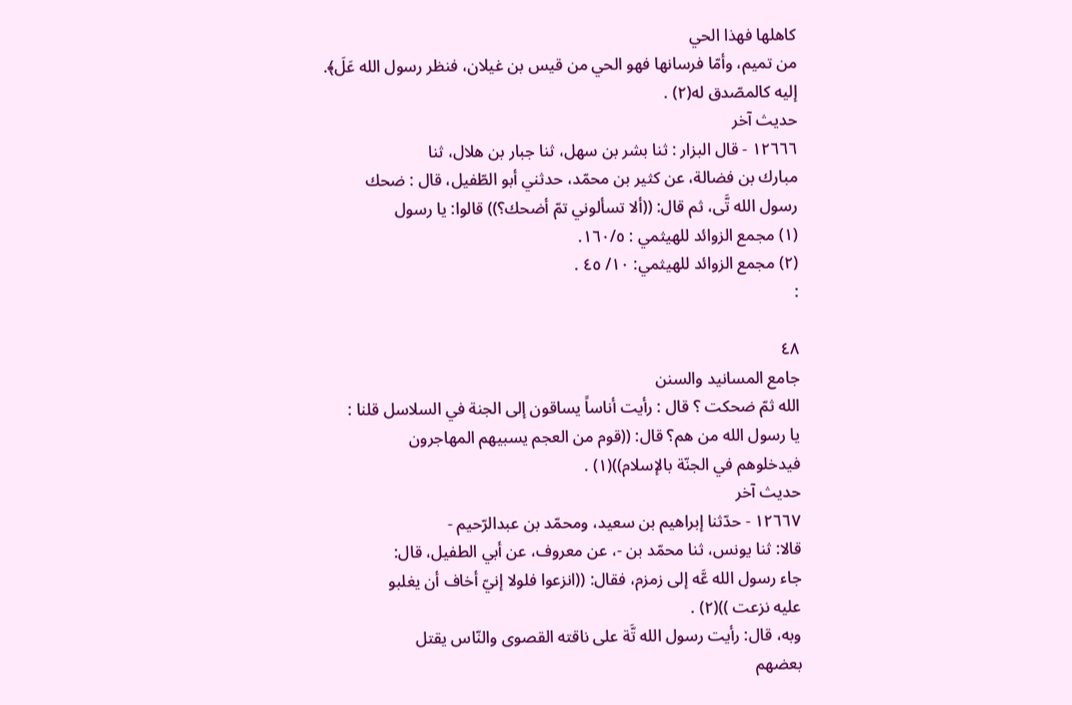كاهلها فهذا الحي
من تميم، وأمّا فرسانها فهو الحي من قيس بن غيلان، فنظر رسول الله عَلَ﴾.
إليه كالمصّدق له(٢) .
حدیث آخر
١٢٦٦٦ - قال البزار : ثنا بشر بن سهل، ثنا جبار بن هلال، ثنا
مبارك بن فضالة، عن كثير بن محمّد، حدثني أبو الطّفيل، قال : ضحك
رسول الله تَّى، ثم قال: ((ألا تسألوني تمّ أضحك؟)) قالوا: يا رسول
(١) مجمع الزوائد للهيثمي : ١٦٠/٥.
(٢) مجمع الزوائد للهيثمي: ١٠/ ٤٥ .
:

٤٨
جامع المسانيد والسنن
الله ثمّ ضحكت ؟ قال : رأيت أناساً يساقون إلى الجنة في السلاسل قلنا :
يا رسول الله من هم؟ قال: ((قوم من العجم يسبيهم المهاجرون
فيدخلوهم في الجنّة بالإسلام))(١) .
حدیث آخر
١٢٦٦٧ - حدّثنا إبراهيم بن سعيد، ومحمّد بن عبدالرّحيم -
قالا: ثنا يونس، ثنا محمّد بن -، عن معروف، عن أبي الطفيل، قال:
جاء رسول الله عَّه إلى زمزم، فقال: ((انزعوا فلولا إنيّ أخاف أن يغلبو
علیه نزعت ))(٢) .
وبه، قال: رأيت رسول الله تَّة على ناقته القصوى والنّاس يقتل
بعضهم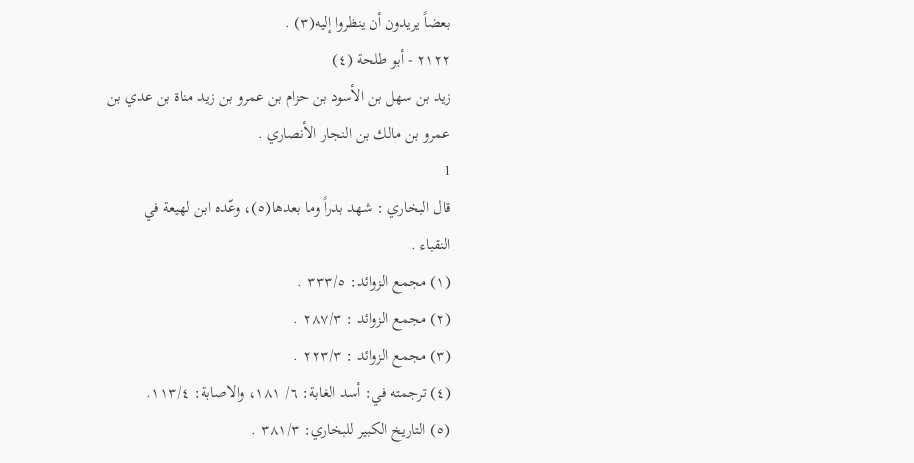بعضاً يريدون أن ينظروا إليه(٣) .
٢١٢٢ - أبو طلحة (٤)
زيد بن سهل بن الأسود بن حزام بن عمرو بن زيد مناة بن عدي بن
عمرو بن مالك بن النجار الأنصاري .
1
قال البخاري : شهد بدراً وما بعدها(٥)، وعّده ابن لهيعة في
النقباء .
(١) مجمع الزوائد: ٣٣٣/٥ .
(٢) مجمع الزوائد : ٢٨٧/٣ .
(٣) مجمع الزوائد : ٢٢٣/٣ .
(٤) ترجمته في: أسد الغابة: ٦/ ١٨١، والاصابة: ١١٣/٤.
(٥) التاريخ الكبير للبخاري: ٣٨١/٣ .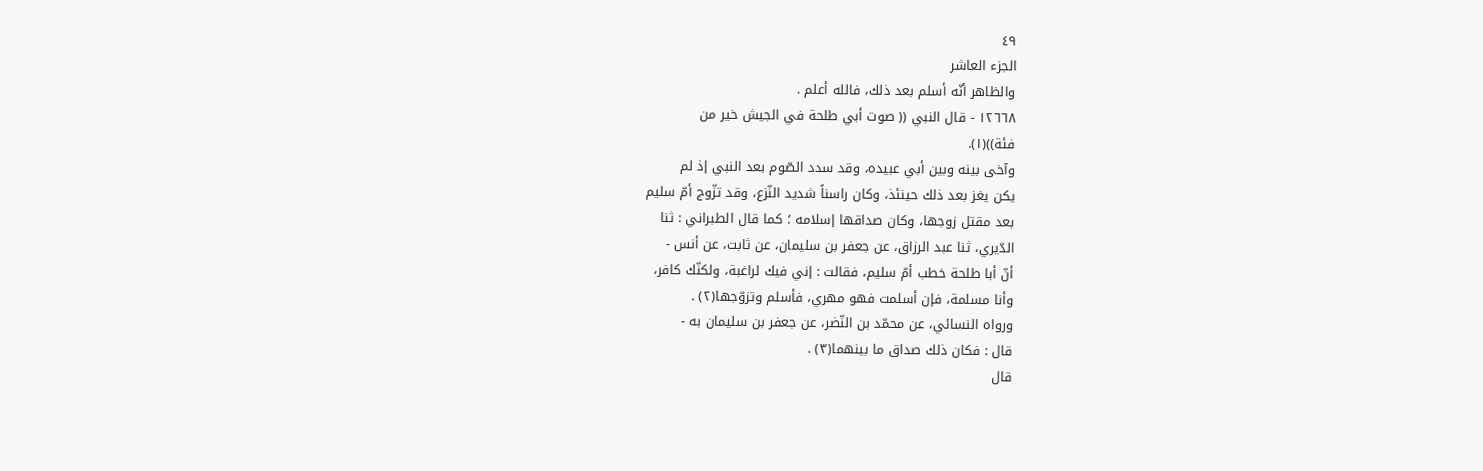٤٩
الجزء العاشر
والظاهر أنّه أسلم بعد ذلك، فالله أعلم .
١٢٦٦٨ - قال النبي (( صوت أبي طلحة في الجيش خير من
فئة))(١).
وآخى بينه وبين أبي عبيده، وقد سدد الصّوم بعد النبي إذ لم
يكن يغز بعد ذلك حينئذ، وكان راسناً شديد النّزع، وقد تزّوج أمّ سليم
بعد مقتل زوجها، وكان صداقها إسلامه ؛ كما قال الطبراني : ثنا
الدّيري، ثنا عبد الرزاق، عن جعفر بن سليمان، عن ثابت، عن أنس -
أنّ أبا طلحة خطب أمّ سليم، فقالت : إني فيك لراغبة، ولكنّك كافر،
وأنا مسلمة، فإن أسلمت فهو مهري، فأسلم وتزوّجها(٢) .
ورواه النسائي، عن محمّد بن النّضر، عن جعفر بن سليمان به -
قال : فكان ذلك صداق ما بينهما(٣) .
قال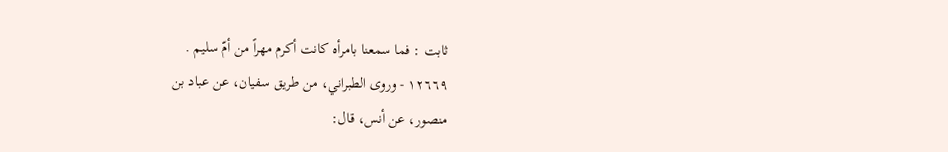ثابت : فما سمعنا بامرأه كانت أكرم مهراً من أمّ سليم .
١٢٦٦٩ - وروى الطبراني، من طريق سفيان، عن عباد بن
منصور، عن أنس، قال: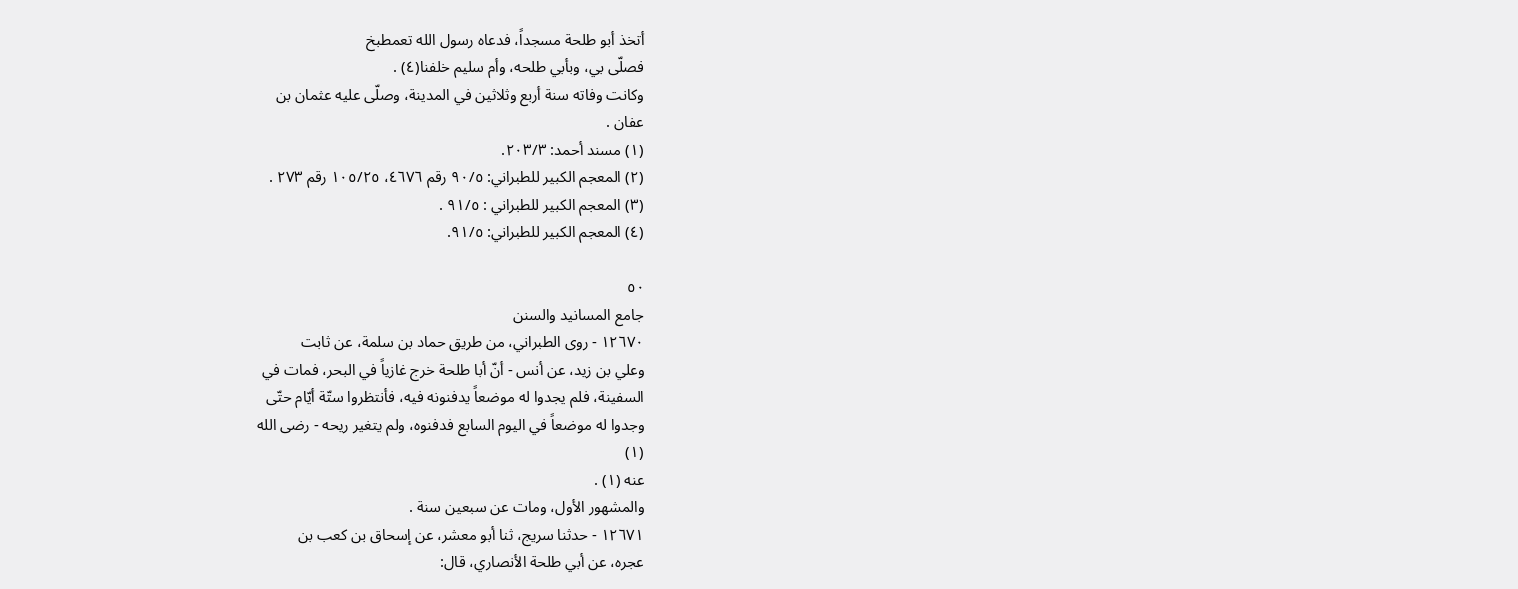أتخذ أبو طلحة مسجداً، فدعاه رسول الله تعمطبخ
فصلّى بي، وبأبي طلحه، وأم سليم خلفنا(٤) .
وكانت وفاته سنة أربع وثلاثين في المدينة، وصلّى عليه عثمان بن
عفان .
(١) مسند أحمد: ٢٠٣/٣.
(٢) المعجم الكبير للطبراني: ٩٠/٥ رقم ٤٦٧٦، ١٠٥/٢٥ رقم ٢٧٣ .
(٣) المعجم الكبير للطبراني : ٩١/٥ .
(٤) المعجم الكبير للطبراني: ٩١/٥.

٥٠
جامع المسانيد والسنن
١٢٦٧٠ - روى الطبراني، من طريق حماد بن سلمة، عن ثابت
وعلي بن زيد، عن أنس - أنّ أبا طلحة خرج غازياً في البحر، فمات في
السفينة، فلم يجدوا له موضعاً يدفنونه فيه، فأنتظروا ستّة أيّام حتّى
وجدوا له موضعاً في اليوم السابع فدفنوه، ولم يتغير ريحه - رضى الله
(١)
عنه (١) .
والمشهور الأول، ومات عن سبعين سنة .
١٢٦٧١ - حدثنا سريج، ثنا أبو معشر، عن إسحاق بن كعب بن
عجره، عن أبي طلحة الأنصاري، قال: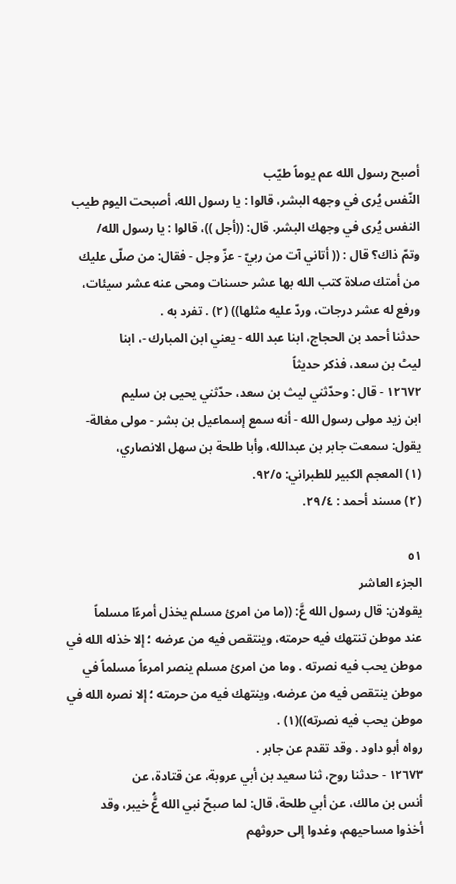أصبح رسول الله عم يوماً طيّب
النّفس يُرى في وجهه البشر، قالوا : يا رسول الله، أصبحت اليوم طيب
النفس يُرى في وجهك البشر. قال: ((أجل ))، قالوا : يا رسول الله/
وتمّ ذاك؟ قال : (( أتاني آت من ربيّ - عزّ وجل - فقال: من صلّى عليك
من أمتك صلاة کتب الله بها عشر حسنات ومحی عنه عشر سيئات،
ورفع له عشر درجات، وردّ عليه مثلها)) (٢) . تفرد به .
حدثنا أحمد بن الحجاج، ابنا عبد الله - يعني ابن المبارك -، ابنا
لیٹ بن سعد، فذكر حديثاً
١٢٦٧٢ - قال : وحدّثني ليث بن سعد، حدّثني يحيى بن سليم
ابن زيد مولى رسول الله - أنه سمع إسماعيل بن بشر - مولى مغالة-
يقول: سمعت جابر بن عبدالله، وأبا طلحة بن سهل الانصاري،
(١) المعجم الكبير للطبراني: ٩٢/٥.
(٢) مسند أحمد : ٢٩/٤.

٥١
الجزء العاشر
يقولان: قال رسول الله عَّ: ((ما من امرئ مسلم يخذل أمرءًا مسلماً
عند موطن تنتهك فيه حرمته، وينتقص فيه من عرضه ؛ إلا خذله الله في
موطن يحب فيه نصرته . وما من امرئ مسلم ينصر امرءاً مسلماً في
موطن ينتقص فيه من عرضه، وينتهك فيه من حرمته ؛ إلا نصره الله في
موطن یحب فيه نصرته))(١) .
رواه أبو داود . وقد تقدم عن جابر .
١٢٦٧٣ - حدثنا روح، ثنا سعيد بن أبي عروبة، عن قتادة، عن
أنس بن مالك، عن أبي طلحة، قال: لما صبحّ نبي الله عَُّ خيبر، وقد
أخذوا مساحيهم، وغدوا إلى حروثهم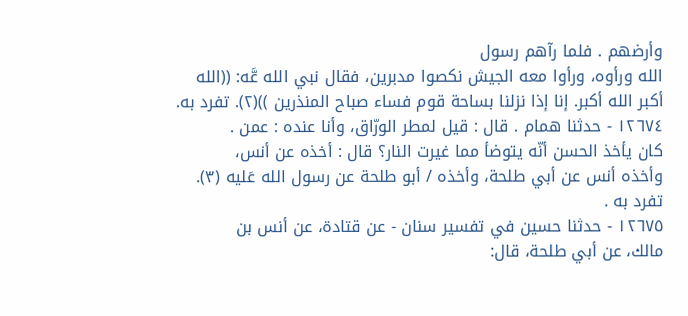وأرضهم . فلما رآهم رسول
الله ورأوه، ورأوا معه الجيش نكصوا مدبرين، فقال نبي الله عَّه: ((الله
أكبر الله أكبر. إنا إذا نزلنا بساحة قوم فساء صباح المنذرين ))(٢). تفرد به.
١٢٦٧٤ - حدثنا همام . قال : قيل لمطر الورّاق، وأنا عنده : عمن .
كان يأخذ الحسن أنّه يتوضأ مما غيرت النار؟ قال : أخذه عن أنس،
وأخذه أنس عن أبي طلحة، وأخذه / أبو طلحة عن رسول الله عَليه (٣).
تفرد به .
١٢٦٧٥ - حدثنا حسين في تفسير سنان - عن قتادة، عن أنس بن
مالك، عن أبي طلحة، قال: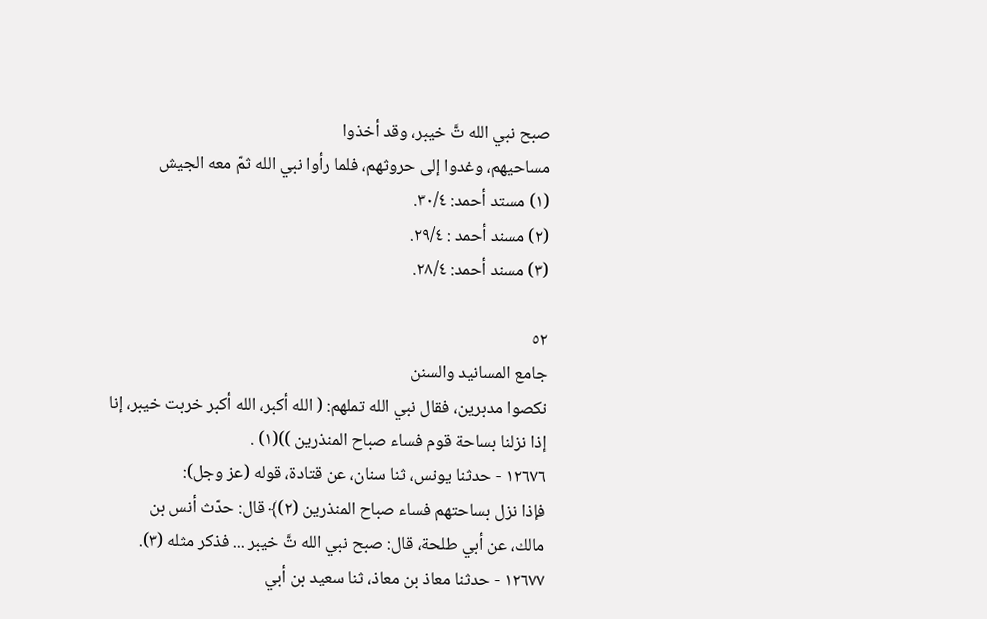صبح نبي الله تَّ خيبر، وقد أخذوا
مساحيهم، وغدوا إلى حروثهم، فلما رأوا نبي الله ثمّ معه الجيش
(١) مستد أحمد: ٣٠/٤.
(٢) مسند أحمد : ٢٩/٤.
(٣) مسند أحمد: ٢٨/٤.

٥٢
جامع المسانيد والسنن
نكصوا مدبرين، فقال نبي الله تملهم: ( الله أكبر، الله أكبر خربت خيبر، إنا
إذا نزلنا بساحة قوم فساء صباح المنذرين ))(١) .
١٢٦٧٦ - حدثنا يونس، ثنا سنان، عن قتادة، قوله (عز وجل):
فإذا نزل بساحتهم فساء صباح المنذرين (٢)﴾ قال: حدّث أنس بن
مالك، عن أبي طلحة، قال: صبح نبي الله تَّ خيبر ... فذكر مثله (٣).
١٢٦٧٧ - حدثنا معاذ بن معاذ، ثنا سعيد بن أبي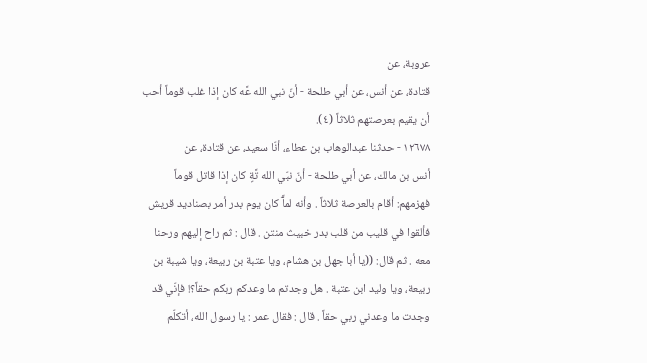عروبة، عن
قتادة، عن أنس، عن أبي طلحة - أنّ نبي الله عَّه كان إذا غلب قوماً أحب
أن يقيم بعرصتهم ثلاثاً (٤).
١٢٦٧٨ - حدثنا عبدالوهاب بن عطاء، أنّا سعيد، عن قتادة، عن
أنس بن مالك، عن أبي طلحة - أنّ نبّي الله تَّةٍ كان إذا قاتل قوماً
فهزمهم: أقام بالعرصة ثلاثاً . وأنه لمآً كان يوم بدر أمر بصناديد قريش
فألقوا في قليب من قلب بدر خبيث منتن . قال : ثم راح إليهم ورحنا
معه . ثم قال: ((يا أبا جهل بن هشام، ويا عتبة بن ربيعة، ويا شيبة بن
ربيعة، ويا وليد ابن عتبة . هل وجدتم ما وعدكم ربكم حقاً؟! فإنّي قد
وجدت ما وعدني ربي حقاً . قال : فقال عمر : يا رسول الله، أتكلّم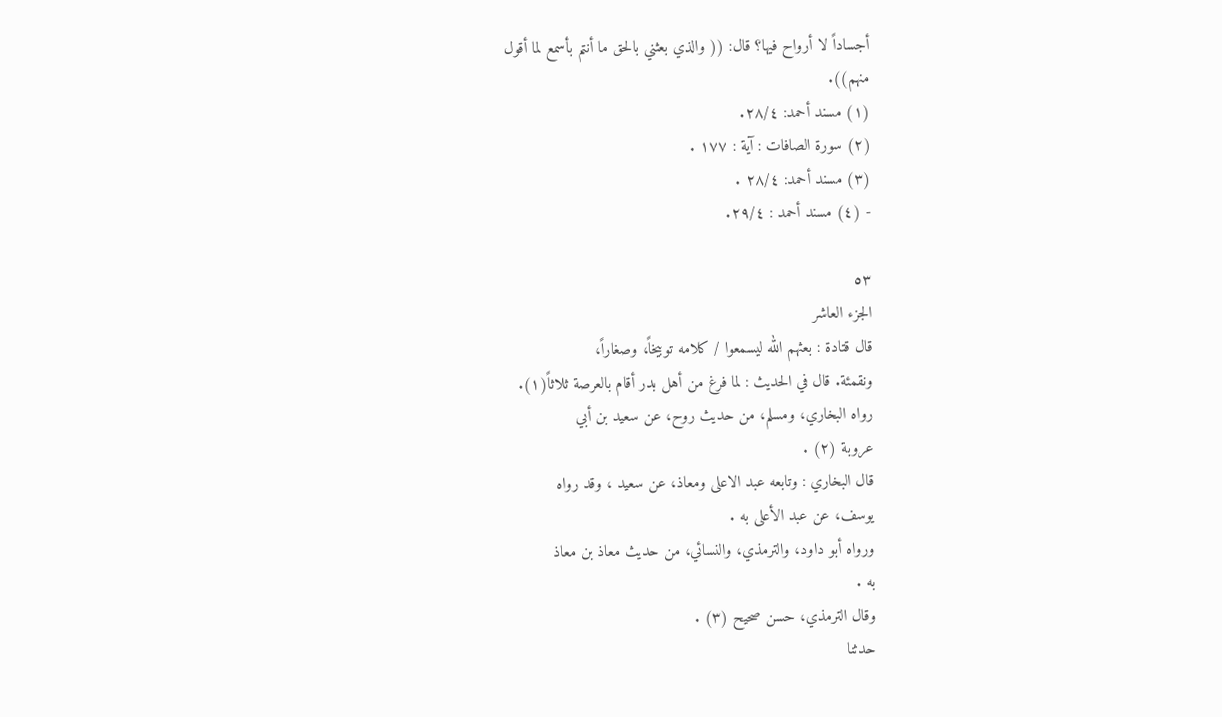أجساداً لا أرواح فيها؟ قال: (( والذي بعثني بالحق ما أنتم بأسمع لما أقول
منهم)).
(١) مسند أحمد: ٢٨/٤.
(٢) سورة الصافات : آية : ١٧٧ .
(٣) مسند أحمد: ٢٨/٤ .
- (٤) مسند أحمد : ٢٩/٤.

٥٣
الجزء العاشر
قال قتادة : بعثهم الله ليسمعوا / كلامه توبيخاً، وصغاراً،
ونقمئة. قال في الحديث : لما فرغ من أهل بدر أقام بالعرصة ثلاثاً(١).
رواه البخاري، ومسلم، من حديث روح، عن سعيد بن أبي
عروبة (٢) .
قال البخاري : وتابعه عبد الاعلى ومعاذ، عن سعيد ، وقد رواه
يوسف، عن عبد الأعلى به .
ورواه أبو داود، والترمذي، والنسائي، من حديث معاذ بن معاذ
به .
وقال الترمذي، حسن صحيح (٣) .
حدثنا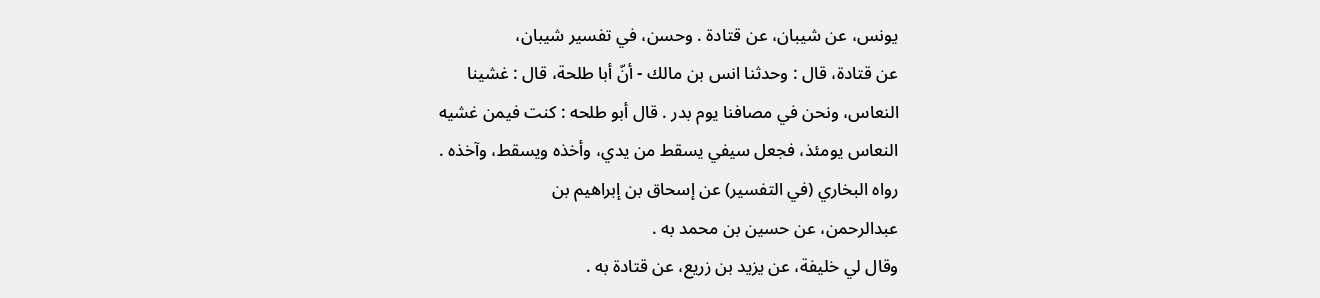يونس، عن شيبان، عن قتادة . وحسن، في تفسير شيبان،
عن قتادة، قال : وحدثنا انس بن مالك - أنّ أبا طلحة، قال : غشينا
النعاس، ونحن في مصافنا يوم بدر . قال أبو طلحه : كنت فيمن غشيه
النعاس يومئذ، فجعل سيفي يسقط من يدي، وأخذه ويسقط، وآخذه .
رواه البخاري (في التفسير) عن إسحاق بن إبراهيم بن
عبدالرحمن، عن حسين بن محمد به .
وقال لي خليفة، عن يزيد بن زريع، عن قتادة به .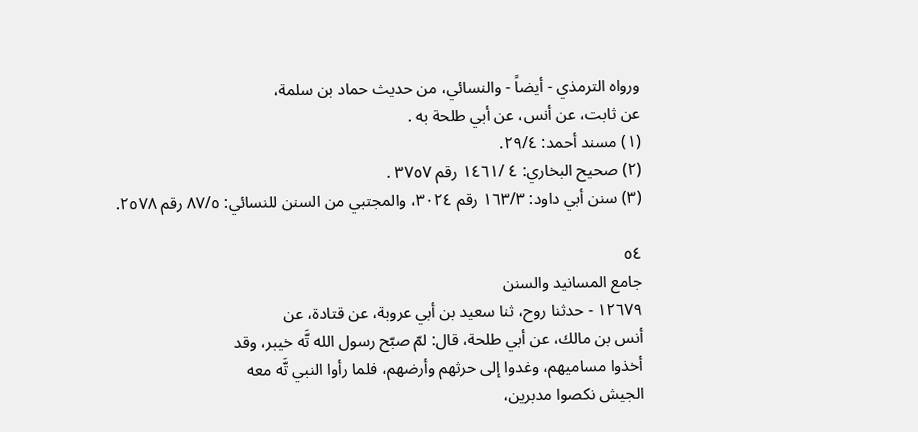ورواه الترمذي - أيضاً - والنسائي، من حديث حماد بن سلمة،
عن ثابت، عن أنس، عن أبي طلحة به .
(١) مسند أحمد: ٢٩/٤.
(٢) صحيح البخاري: ٤ /١٤٦١ رقم ٣٧٥٧ .
(٣) سنن أبي داود: ١٦٣/٣ رقم ٣٠٢٤، والمجتبي من السنن للنسائي: ٨٧/٥ رقم ٢٥٧٨.

٥٤
جامع المسانيد والسنن
١٢٦٧٩ - حدثنا روح، ثنا سعيد بن أبي عروبة، عن قتادة، عن
أنس بن مالك، عن أبي طلحة، قال: لمّ صبّح رسول الله تَّه خيبر، وقد
أخذوا مساميهم، وغدوا إلى حرثهم وأرضهم، فلما رأوا النبي تَّه معه
الجيش نكصوا مدبرين،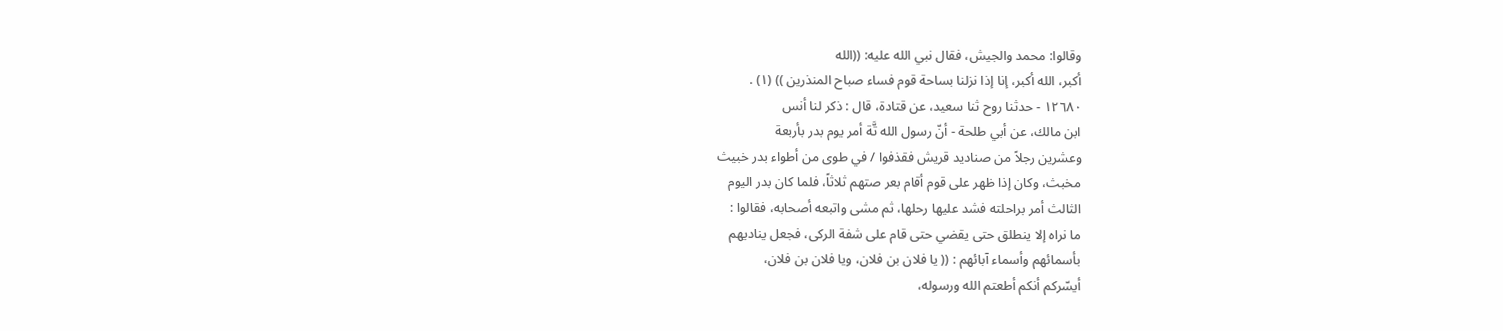وقالوا: محمد والجيش، فقال نبي الله عليه: ((الله
أكبر، الله أكبر، إنا إذا نزلنا بساحة قوم فساء صباح المنذرين )) (١) .
١٢٦٨٠ - حدثنا روح ثنا سعيد، عن قتادة، قال : ذكر لنا أنس
ابن مالك، عن أبي طلحة - أنّ رسول الله تَّة أمر يوم بدر بأربعة
وعشرين رجلاً من صناديد قريش فقذفوا / في طوى من أطواء بدر خبيث
مخبث، وکان إذا ظهر علی قوم أقام بعر صتھم ثلاثاً، فلما كان بدر اليوم
الثالث أمر براحلته فشد عليها رحلها، ثم مشى واتبعه أصحابه، فقالوا :
ما نراه إلا ينطلق حتى يقضي حتى قام على شفة الركى، فجعل يناديهم
بأسمائهم وأسماء آبائهم : (( يا فلان بن فلان، ويا فلان بن فلان،
أيسّركم أنكم أطعتم الله ورسوله،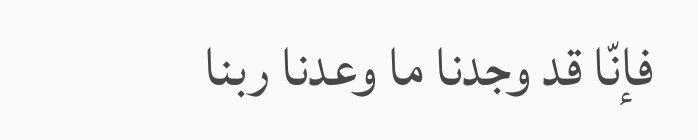فإنّا قد وجدنا ما وعدنا ربنا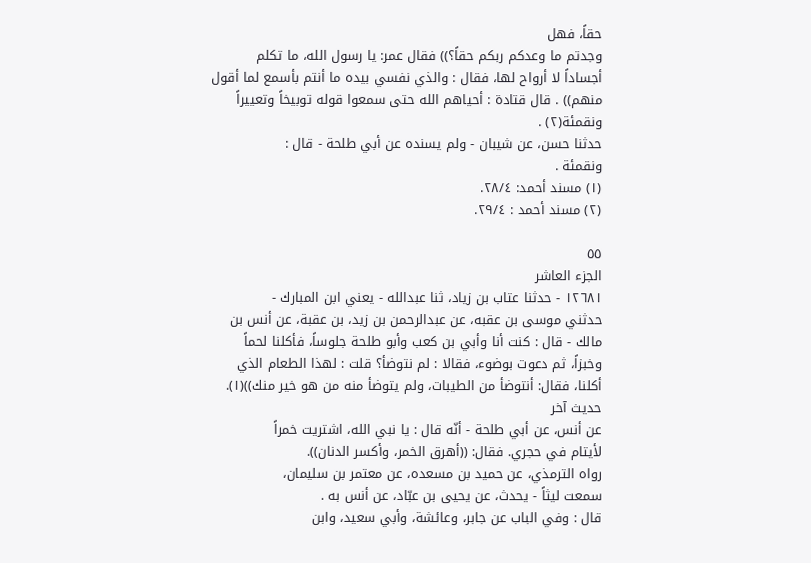حقاً، فهل
وجدتم ما وعدكم ربكم حقاً؟)) فقال عمر: يا رسول الله، ما تكلم
أجساداً لا أرواح لها، فقال : والذي نفسي بيده ما أنتم بأسمع لما أقول
منهم)) . قال قتادة : أحياهم الله حتى سمعوا قوله توبيخاً وتعييراً
ونقمئة(٢) .
حدثنا حسن، عن شيبان - ولم يسنده عن أبي طلحة - قال :
ونقمئة .
(١) مسند أحمد: ٢٨/٤.
(٢) مسند أحمد : ٢٩/٤.

٥٥
الجزء العاشر
١٢٦٨١ - حدثنا عتاب بن زياد، ثنا عبدالله - يعني ابن المبارك -
حدثني موسى بن عقبه، عن عبدالرحمن بن زيد، بن عقبة، عن أنس بن
مالك - قال : كنت أنا وأبي بن كعب وأبو طلحة جلوساً، فأكلنا لحماً
وخبزاً، ثم دعوت بوضوء، فقالا : لم نتوضأ؟ قلت : لهذا الطعام الذي
أكلنا، فقال: أنتوضأ من الطيبات، ولم يتوضأ منه من هو خير منك))(١).
حدیث آخر
عن أنس، عن أبي طلحة - أنّه قال : يا نبي الله، اشتريت خمراً
لأيتام في حجري. فقال: ((أهرق الخمر، وأكسر الدنان)).
رواه الترمذي، عن حميد بن مسعده، عن معتمر بن سليمان،
سمعت ليثاً - يحدث، عن يحيى بن عبّاد، عن أنس به .
قال : وفي الباب عن جابر، وعائشة، وأبي سعيد، وابن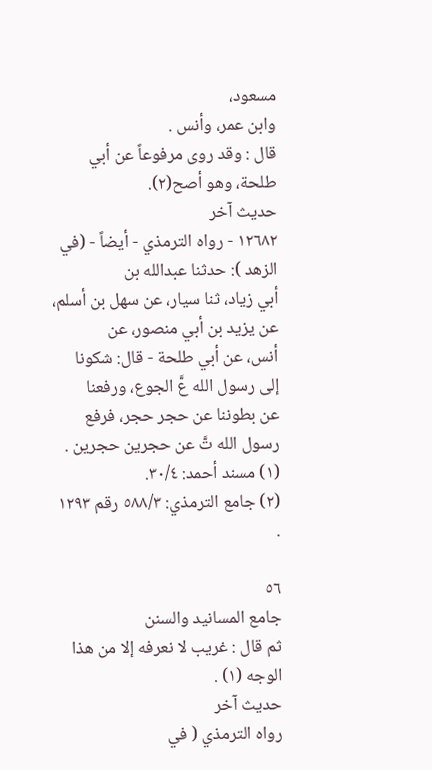مسعود،
وابن عمر، وأنس .
قال : وقد روى مرفوعاً عن أبي طلحة، وهو أصح(٢).
حدیث آخر
١٢٦٨٢ - رواه الترمذي - أيضاً - (في الزهد ): حدثنا عبدالله بن
أبي زياد، ثنا سيار، عن سهل بن أسلم، عن يزيد بن أبي منصور، عن
أنس، عن أبي طلحة - قال: شكونا إلى رسول الله عَّ الجوع، ورفعنا
عن بطوننا عن حجر حجر، فرفع رسول الله تَّ عن حجرين حجرين .
(١) مسند أحمد: ٣٠/٤.
(٢) جامع الترمذي: ٥٨٨/٣ رقم ١٢٩٣ .

٥٦
جامع المسانيد والسنن
ثم قال : غريب لا نعرفه إلا من هذا الوجه (١) .
حدیث آخر
رواه الترمذي ( في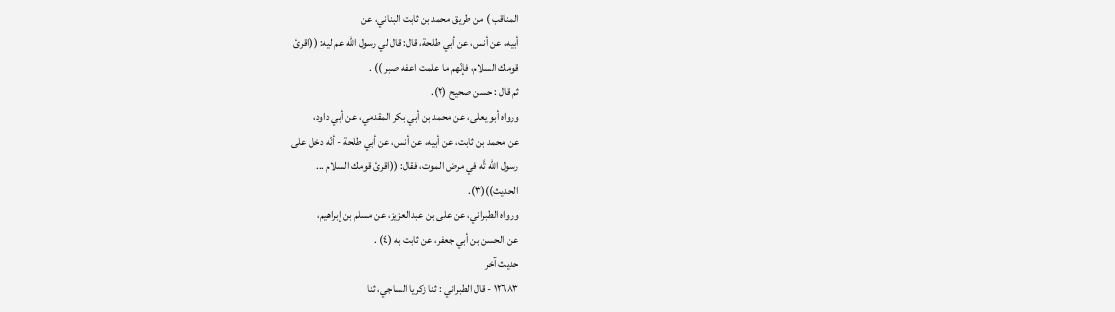المناقب ) من طريق محمد بن ثابت البناني، عن
أبيه، عن أنس، عن أبي طلحة، قال: قال لي رسول الله عم ليه: ((اقرئ
قومك السلام، فإنّهم ما علمت اعفه صبر )) .
ثم قال : حسن صحيح (٢).
ورواه أبو يعلى، عن محمد بن أبي بكر المقدمي، عن أبي داود،
عن محمد بن ثابت، عن أبيه، عن أنس، عن أبي طلحة - أنّه دخل على
رسول الله تَّه في مرض الموت، فقال: ((اقرئ قومك السلام ...
الحديث))(٣).
ورواه الطبراني، عن على بن عبدالعزيز، عن مسلم بن إبراهيم،
عن الحسن بن أبي جعفر، عن ثابت به (٤) .
حدیث آخر
١٢٦٨٣ - قال الطبراني : ثنا زكريا الساجي، ثنا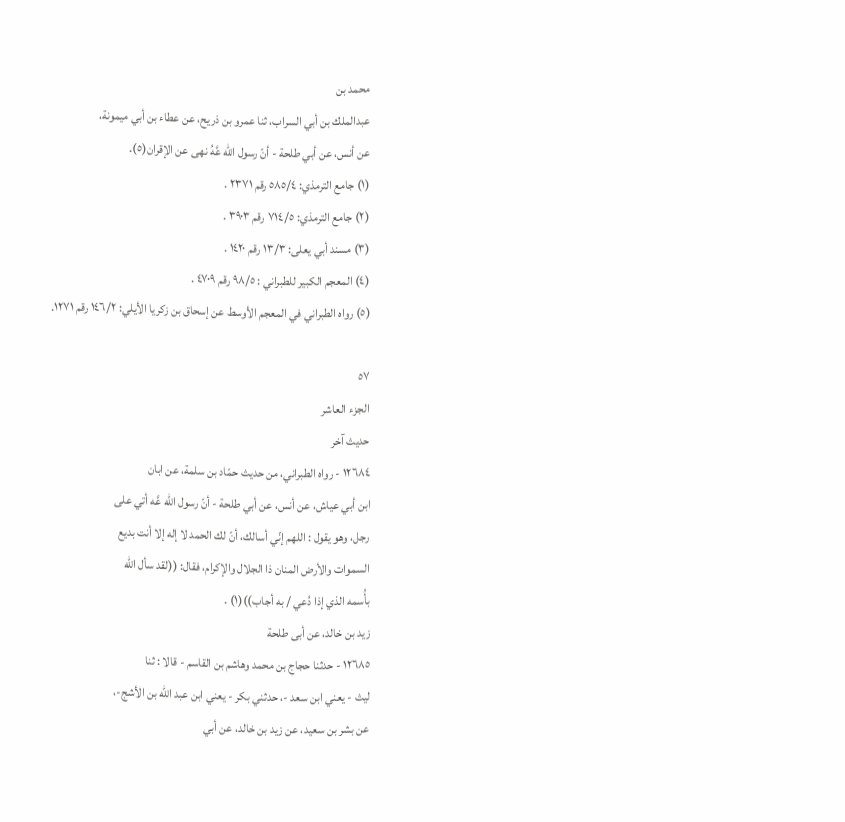محمد بن
عبدالملك بن أبي السراب، ثنا عمرو بن ذريح، عن عطاء بن أبي ميمونة،
عن أنس، عن أبي طلحة - أنّ رسول الله عَّهُ نهى عن الإقران(٥).
(١) جامع الترمذي: ٥٨٥/٤ رقم ٢٣٧١ .
(٢) جامع الترمذي: ٧١٤/٥ رقم ٣٩٠٣ .
(٣) مسند أبي يعلى: ١٣/٣ رقم ١٤٢٠ .
(٤) المعجم الكبير للطبراني : ٩٨/٥ رقم ٤٧٠٩ .
(٥) رواه الطبراني في المعجم الأوسط عن إسحاق بن زكريا الأيلي: ١٤٦/٢ رقم ١٢٧١.

٥٧
الجزء العاشر
حدیث آخر
١٢٦٨٤ - رواه الطبراني، من حديث حمّاد بن سلمة، عن ابان
ابن أبي عياش، عن أنس، عن أبي طلحة - أنّ رسول الله عَّه أتي على
رجل، وهو يقول : اللهم إنّي أسالك، أنّ لك الحمد لا إله إلا أنت بديع
السموات والأرض المنان ذا الجلال والإكرام، فقال: ((لقد سأل الله
بأُسمه الذي إذا دُعي / به أجاب))(١) .
زید بن خالد، عن أبی طلحة
١٢٦٨٥ - حدثنا حجاج بن محمد وهاشم بن القاسم - قالا : ثنا
ليث - يعني ابن سعد -، حدثني بكر - يعني ابن عبد الله بن الأشج-،
عن بشر بن سعيد، عن زيد بن خالد، عن أبي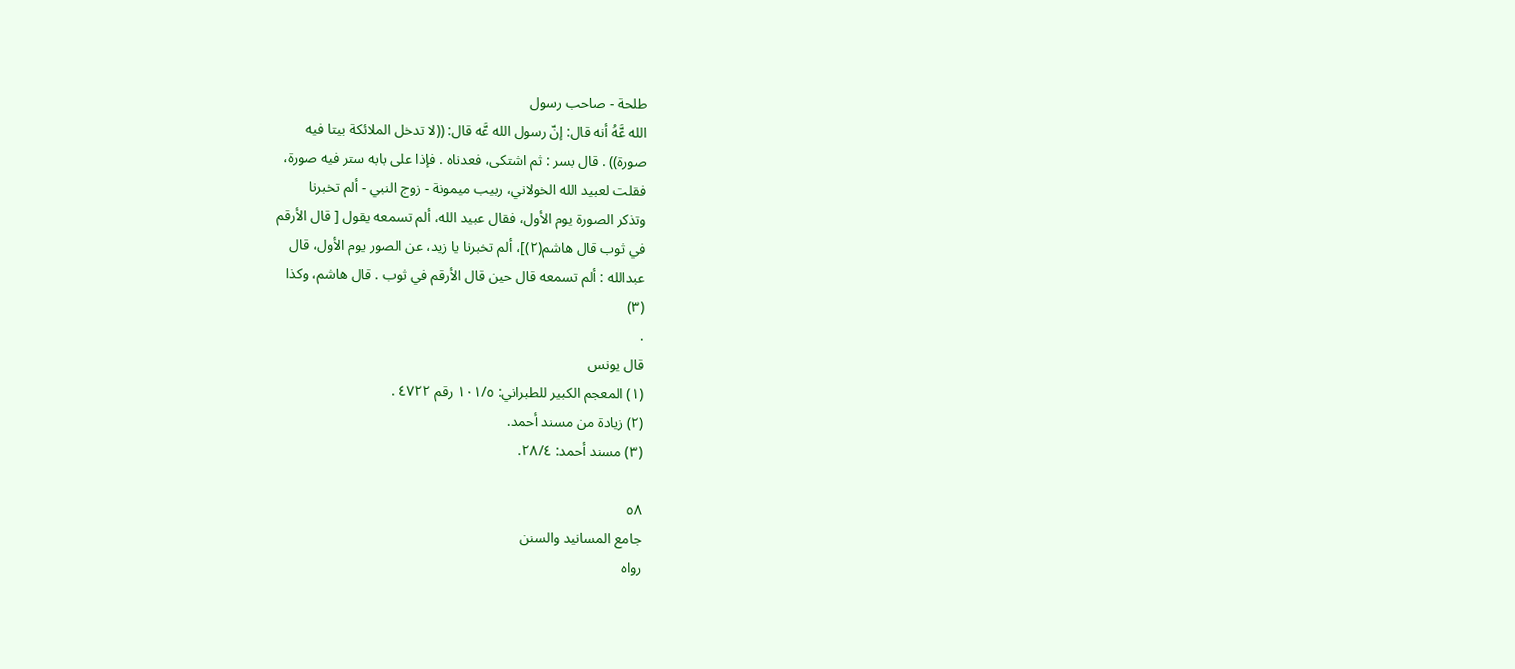طلحة - صاحب رسول
الله عَّهُ أنه قال: إنّ رسول الله عَّه قال: ((لا تدخل الملائكة بيتا فيه
صورة)) . قال بسر : ثم اشتكى، فعدناه . فإذا على بابه ستر فيه صورة،
فقلت لعبيد الله الخولاني، ربيب ميمونة - زوج النبي - ألم تخبرنا
وتذكر الصورة يوم الأول، فقال عبيد الله، ألم تسمعه يقول [ قال الأرقم
في ثوب قال هاشم(٢)]، ألم تخبرنا يا زيد، عن الصور يوم الأول، قال
عبدالله : ألم تسمعه قال حين قال الأرقم في ثوب . قال هاشم، وكذا
(٣)
.
قال یونس
(١) المعجم الكبير للطبراني: ١٠١/٥ رقم ٤٧٢٢ .
(٢) زيادة من مسند أحمد.
(٣) مسند أحمد: ٢٨/٤.

٥٨
جامع المسانيد والسنن
رواه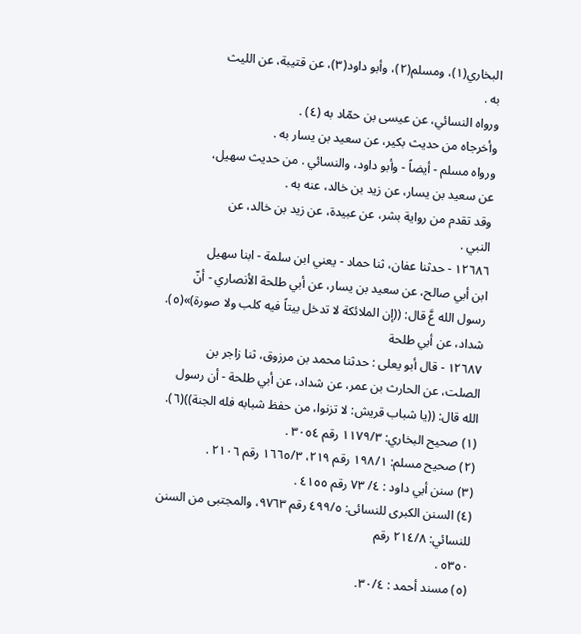البخاري(١)، ومسلم(٢)، وأبو داود(٣)، عن قتيبة، عن الليث
به .
ورواه النسائي، عن عيسى بن حمّاد به (٤) .
وأخرجاه من حديث بكير، عن سعيد بن يسار به .
ورواه مسلم - أيضاً - وأبو داود، والنسائي . من حديث سهيل،
عن سعید بن يسار، عن زيد بن خالد، عنه به .
وقد تقدم من رواية بشر، عن عبيدة، عن زيد بن خالد، عن
النبي .
١٢٦٨٦ - حدثنا عفان، ثنا حماد - يعني ابن سلمة - ابنا سهيل
ابن أبي صالح، عن سعيد بن يسار، عن أبي طلحة الأنصاري - أنّ
رسول الله عَّ قال: ((إن الملائكة لا تدخل بيتاً فيه كلب ولا صورة)»(٥).
شداد، عن أبي طلحة
١٢٦٨٧ - قال أبو يعلى : حدثنا محمد بن مرزوق، ثنا زاجر بن
الصلت، عن الحارث بن عمر، عن شداد، عن أبي طلحة - أن رسول
الله قال: ((يا شباب قريش: لا تزنوا، من حفظ شبابه فله الجنة))(٦).
(١) صحيح البخاري: ١١٧٩/٣ رقم ٣٠٥٤ .
(٢) صحيح مسلم: ١٩٨/١ رقم ٢١٩، ١٦٦٥/٣ رقم ٢١٠٦ .
(٣) سنن أبي داود : ٤/ ٧٣ رقم ٤١٥٥ .
(٤) السنن الكبرى للنسائى: ٤٩٩/٥ رقم ٩٧٦٣، والمجتبى من السنن للنسائي: ٢١٤/٨ رقم
٥٣٥٠ .
(٥) مسند أحمد : ٣٠/٤.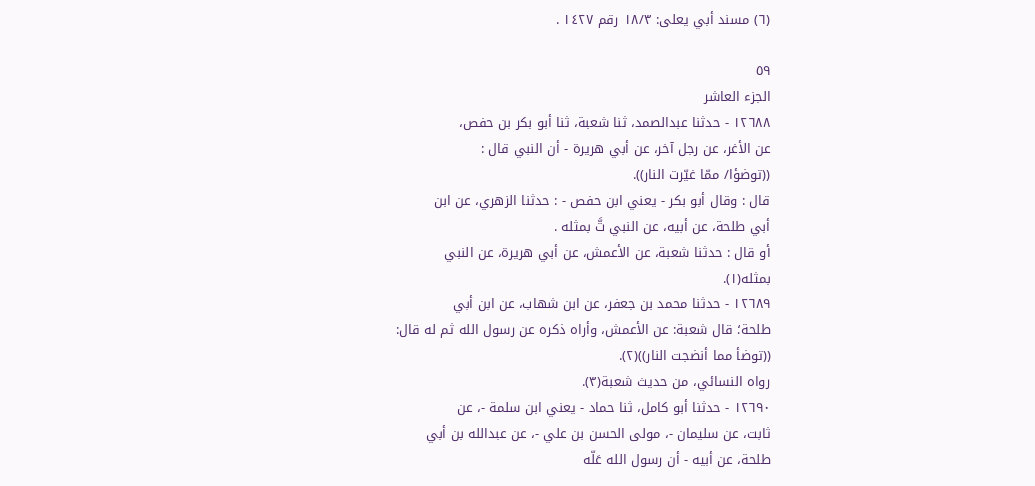(٦) مسند أبي يعلى: ١٨/٣ رقم ١٤٢٧ .

٥٩
الجزء العاشر
١٢٦٨٨ - حدثنا عبدالصمد، ثنا شعبة، ثنا أبو بكر بن حفص،
عن الأغر، عن رجل آخر، عن أبي هريرة - أن النبي قال :
((توضؤا/ ممّا غيّرت النار)).
قال : وقال أبو بكر - يعني ابن حفص - : حدثنا الزهري، عن ابن
أبي طلحة، عن أبيه، عن النبي تَّ بمثله .
أو قال : حدثنا شعبة، عن الأعمش، عن أبي هريرة، عن النبي
بمثله(١).
١٢٦٨٩ - حدثنا محمد بن جعفر، عن ابن شهاب، عن ابن أبي
طلحة؛ قال شعبة: عن الأعمش، وأراه ذكره عن رسول الله ثم له قال:
((توضأ مما أنضجت النار))(٢).
رواه النسائي، من حديث شعبة(٣).
١٢٦٩٠ - حدثنا أبو كامل، ثنا حماد - يعني ابن سلمة -، عن
ثابت، عن سليمان -، مولى الحسن بن علي -، عن عبدالله بن أبي
طلحة، عن أبيه - أن رسول الله عَلّه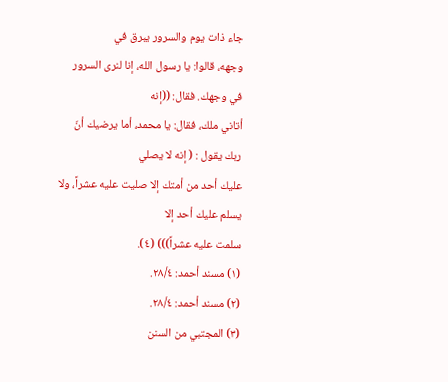جاء ذات يوم والسرور يبرق في
وجهه، قالوا: يا رسول الله، إنا لنرى السرور في وجهك. فقال: ((إنه
أتاني ملك، فقال: يا محمد، أما يرضيك أنّ ربك يقول : ( إنه لا يصلي
عليك أحد من أمتك إلا صليت عليه عشراً، ولا يسلم عليك أحد إلا
سلمت عليه عشراً))) (٤).
(١) مسند أحمد: ٢٨/٤.
(٢) مسند أحمد: ٢٨/٤.
(٣) المجتبي من السنن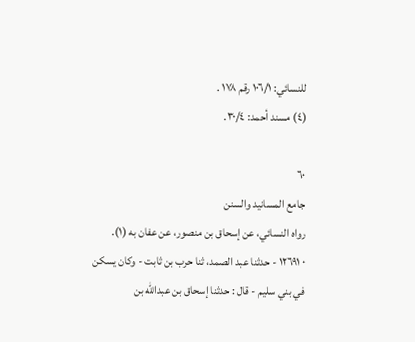للنسائي: ١٠٦/١ رقم ١٧٨ .
(٤) مسند أحمد: ٣٠/٤.

٦٠
جامع المسانيد والسنن
رواه النسائي، عن إسحاق بن منصور، عن عفان به (١).
٠ ١٢٦٩١ - حدثنا عبد الصمد، ثنا حرب بن ثابت - وكان يسكن
في بني سليم - قال : حدثنا إسحاق بن عبدالله بن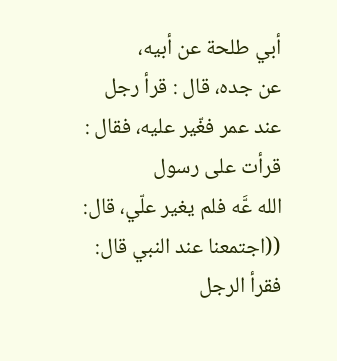أبي طلحة عن أبيه،
عن جده، قال : قرأ رجل عند عمر فغّير عليه، فقال : قرأت على رسول
الله عَّه فلم يغير علّي، قال: ((اجتمعنا عند النبي قال: فقرأ الرجل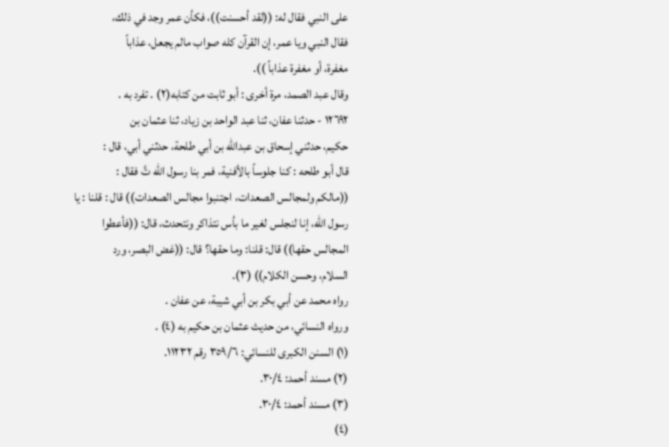على النبي فقال له: ((لقد أحسنت))، فكأن عمر وجد في ذلك،
فقال النبي ويا عمر، إن القرآن كله صواب مالم يجعل، عذاباً
مغفرة، أو مغفرة عذاباً )).
وقال عبد الصمد، مرة أخرى : أبو ثابت من كتابه(٢) . تفرد به .
١٢٦٩٢ - حدثنا عفان، ثنا عبد الواحد بن زياد، ثنا عثمان بن
حكيم، حدثني إسحاق بن عبدالله بن أبي طلحة، حدثني أبي، قال :
قال أبو طلحه : كنا جلوساً بالأفنية، فمر بنا رسول الله تَّ فقال :
((مالكم ولمجالس الصعدات، اجتنبوا مجالس الصعدات)) قال : قلنا : يا
رسول الله، إنا لنجلس لغير ما بأس نتذاكر ونتحدث، قال: ((فأعطوا
المجالس حقها)) قال: قلنا: وما حقها؟ قال: ((غض البصر، ورد
السلام، وحسن الكلام)) (٣).
رواه محمد عن أبي بكر بن أبي شيبة، عن عفان .
ورواه النسائي، من حديث عثمان بن حکیم به (٤) .
(١) السنن الكبرى للنسائي: ٣٥٩/٦ رقم ١١٢٣٢.
(٢) مسند أحمد: ٣٠/٤.
(٣) مسند أحمد: ٣٠/٤.
(٤)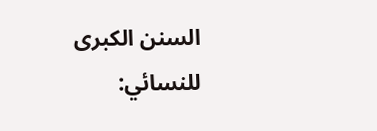السنن الكبرى للنسائي: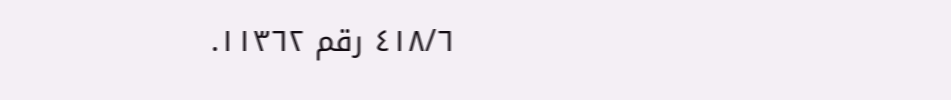٤١٨/٦ رقم ١١٣٦٢.